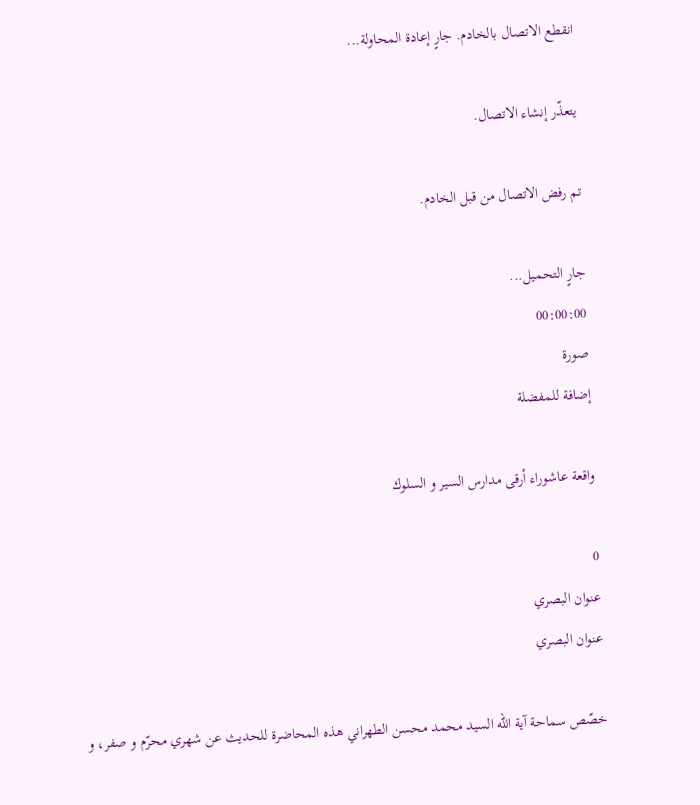انقطع الاتصال بالخادم. جارٍ إعادة المحاولة...

يتعذّر إنشاء الاتصال.

تم رفض الاتصال من قبل الخادم.

جارٍ التحميل...
00:00:00
صورة
إضافة للمفضلة

واقعة عاشوراء أرقى مدارس السير و السلوك

0
عنوان البصري
عنوان البصري

خصّص سماحة آية الله السيد محمد محسن الطهراني هذه المحاضرة للحديث عن شهري محرّم و صفر، و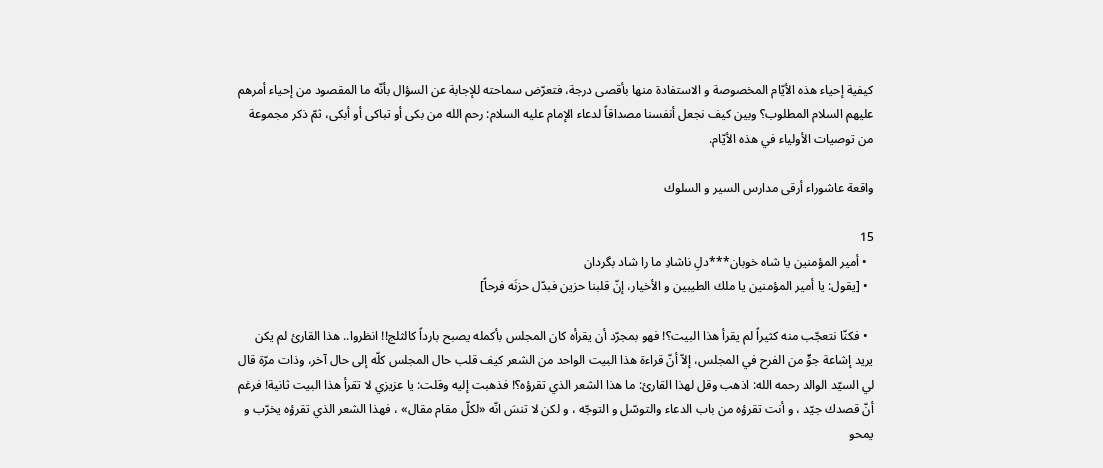كيفية إحياء هذه الأيّام المخصوصة و الاستفادة منها بأقصى درجة، فتعرّض سماحته للإجابة عن السؤال بأنّه ما المقصود من إحياء أمرهم عليهم السلام المطلوب؟ وبين كيف نجعل أنفسنا مصداقاً لدعاء الإمام عليه السلام: رحم الله من بكى أو تباكى أو أبكى، ثمّ ذكر مجموعة من توصيات الأولياء في هذه الأيّام.

واقعة عاشوراء أرقى مدارس السير و السلوك

15
  • أمير المؤمنين يا شاه خوبان***دلِ ناشادِ ما را شاد بگردان
  • [يقول: يا أمير المؤمنين يا ملك الطيبين و الأخيار، إنّ قلبنا حزين فبدّل حزنَه فرحاً]

  • فكنّا نتعجّب منه كثيراً لم يقرأ هذا البيت؟! فهو بمجرّد أن يقرأه كان المجلس بأكمله يصبح بارداً كالثلج!! انظروا.. هذا القارئ لم يكن يريد إشاعة جوٍّ من الفرح في المجلس، إلاّ أنّ قراءة هذا البيت الواحد من الشعر كيف قلب حال المجلس كلّه إلى حال آخر، وذات مرّة قال لي السيّد الوالد رحمه الله: اذهب وقل لهذا القارئ: ما هذا الشعر الذي تقرؤه؟! فذهبت إليه وقلت: يا عزيزي لا تقرأ هذا البيت ثانية! فرغم أنّ قصدك جيّد ، و أنت تقرؤه من باب الدعاء والتوسّل و التوجّه ، و لكن لا تنسَ انّه «لكلّ مقام مقال» ، فهذا الشعر الذي تقرؤه يخرّب و يمحو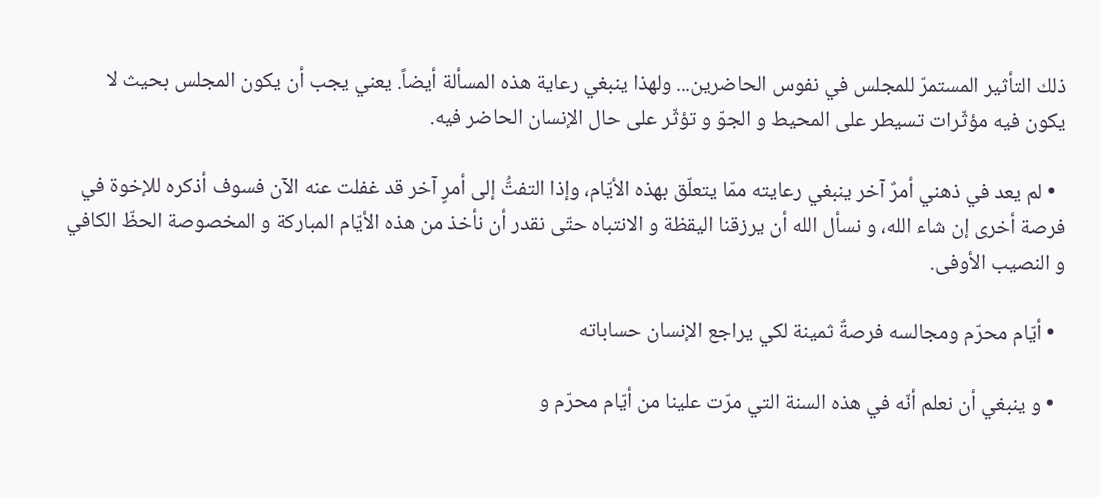ذلك التأثير المستمرّ للمجلس في نفوس الحاضرين... ولهذا ينبغي رعاية هذه المسألة أيضاً. يعني يجب أن يكون المجلس بحيث لا يكون فيه مؤثّرات تسيطر على المحيط و الجوّ و تؤثّر على حال الإنسان الحاضر فيه.

  • لم يعد في ذهني أمرٌ آخر ينبغي رعايته ممّا يتعلّق بهذه الأيّام، وإذا التفتُّ إلى أمرٍ آخر قد غفلت عنه الآن فسوف أذكره للإخوة في فرصة أخرى إن شاء الله، و نسأل الله أن يرزقنا اليقظة و الانتباه حتّى نقدر أن نأخذ من هذه الأيّام المباركة و المخصوصة الحظّ الكافي و النصيب الأوفى.

  • أيّام محرّم ومجالسه فرصةٌ ثمينة لكي يراجع الإنسان حساباته

  • و ينبغي أن نعلم أنّه في هذه السنة التي مرّت علينا من أيّام محرّم و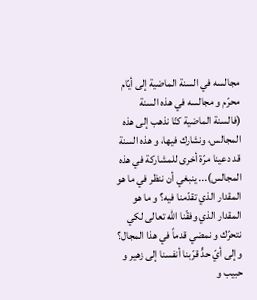مجالسه في السنة الماضية إلى أيّام محرّم و مجالسه في هذه السنة (فالسنة الماضية كنّا نذهب إلى هذه المجالس، ونشارك فيها، و هذه السنة قد دعينا مرّة أخرى للمشاركة في هذه المجالس)... ينبغي أن ننظر في ما هو المقدار الذي تقدّمنا فيه؟ و ما هو المقدار الذي وفقّنا الله تعالى لكي نتحرّك و نمضي قدماً في هذا المجال؟ وإلى أيّ حدٍّ قرّبنا أنفسنا إلى زهير و حبيب و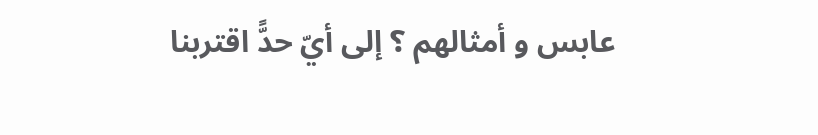عابس و أمثالهم ؟ إلى أيّ حدًّ اقتربنا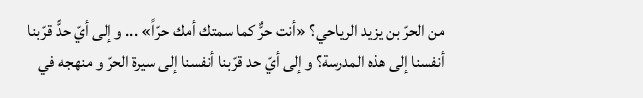من الحرّ بن يزيد الرياحي؟ «أنت حرٌّ كما سمتك أمك حرّاً» ... و إلى أيّ حدًّ قرّبنا أنفسنا إلى هذه المدرسة؟ و إلى أيّ حد قرّبنا أنفسنا إلى سيرة الحرّ و منهجه في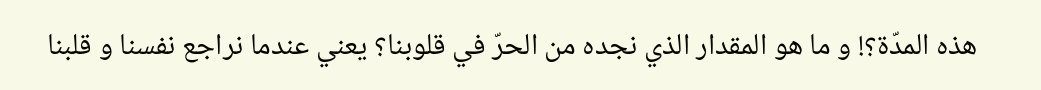هذه المدّة؟! و ما هو المقدار الذي نجده من الحرّ في قلوبنا؟ يعني عندما نراجع نفسنا و قلبنا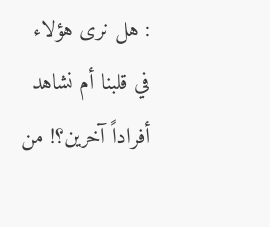: هل نرى هؤلاء في قلبنا أم نشاهد أفراداً آخرين؟! من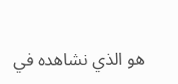هو الذي نشاهده في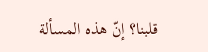قلبنا؟ إنّ هذه المسألة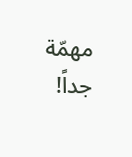مهمّة جداً!